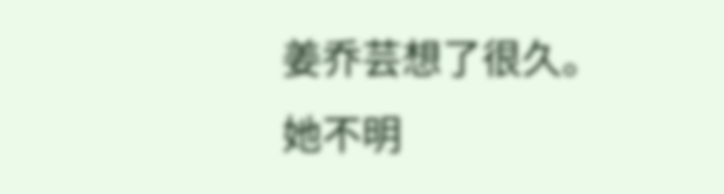姜乔芸想了很久。
她不明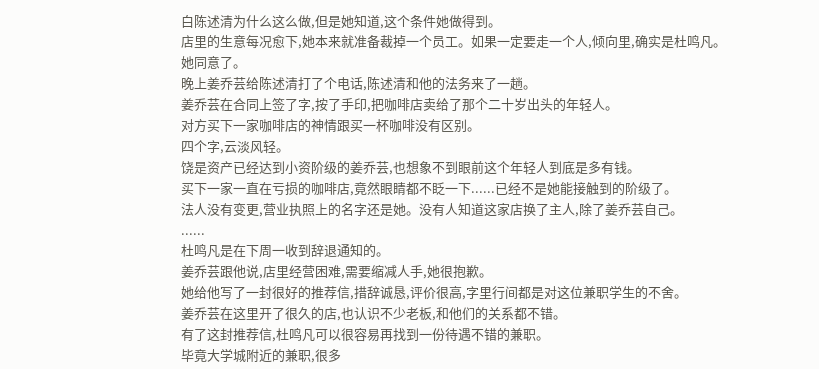白陈述清为什么这么做,但是她知道,这个条件她做得到。
店里的生意每况愈下,她本来就准备裁掉一个员工。如果一定要走一个人,倾向里,确实是杜鸣凡。
她同意了。
晚上姜乔芸给陈述清打了个电话,陈述清和他的法务来了一趟。
姜乔芸在合同上签了字,按了手印,把咖啡店卖给了那个二十岁出头的年轻人。
对方买下一家咖啡店的神情跟买一杯咖啡没有区别。
四个字,云淡风轻。
饶是资产已经达到小资阶级的姜乔芸,也想象不到眼前这个年轻人到底是多有钱。
买下一家一直在亏损的咖啡店,竟然眼睛都不眨一下......已经不是她能接触到的阶级了。
法人没有变更,营业执照上的名字还是她。没有人知道这家店换了主人,除了姜乔芸自己。
......
杜鸣凡是在下周一收到辞退通知的。
姜乔芸跟他说,店里经营困难,需要缩减人手,她很抱歉。
她给他写了一封很好的推荐信,措辞诚恳,评价很高,字里行间都是对这位兼职学生的不舍。
姜乔芸在这里开了很久的店,也认识不少老板,和他们的关系都不错。
有了这封推荐信,杜鸣凡可以很容易再找到一份待遇不错的兼职。
毕竟大学城附近的兼职,很多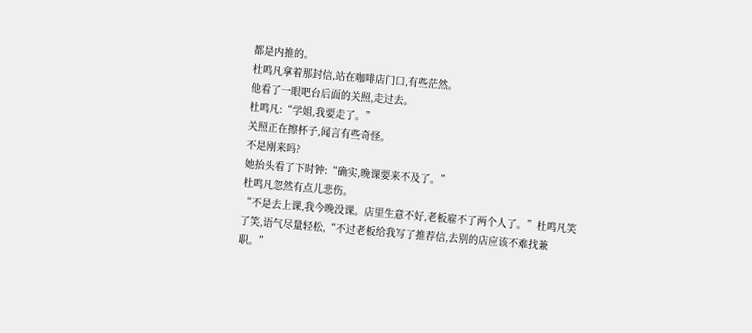都是内推的。
杜鸣凡拿着那封信,站在咖啡店门口,有些茫然。
他看了一眼吧台后面的关照,走过去。
杜鸣凡:“学姐,我要走了。”
关照正在擦杯子,闻言有些奇怪。
不是刚来吗?
她抬头看了下时钟:“确实,晚课要来不及了。”
杜鸣凡忽然有点儿悲伤。
“不是去上课,我今晚没课。店里生意不好,老板雇不了两个人了。”杜鸣凡笑了笑,语气尽量轻松,“不过老板给我写了推荐信,去别的店应该不难找兼职。”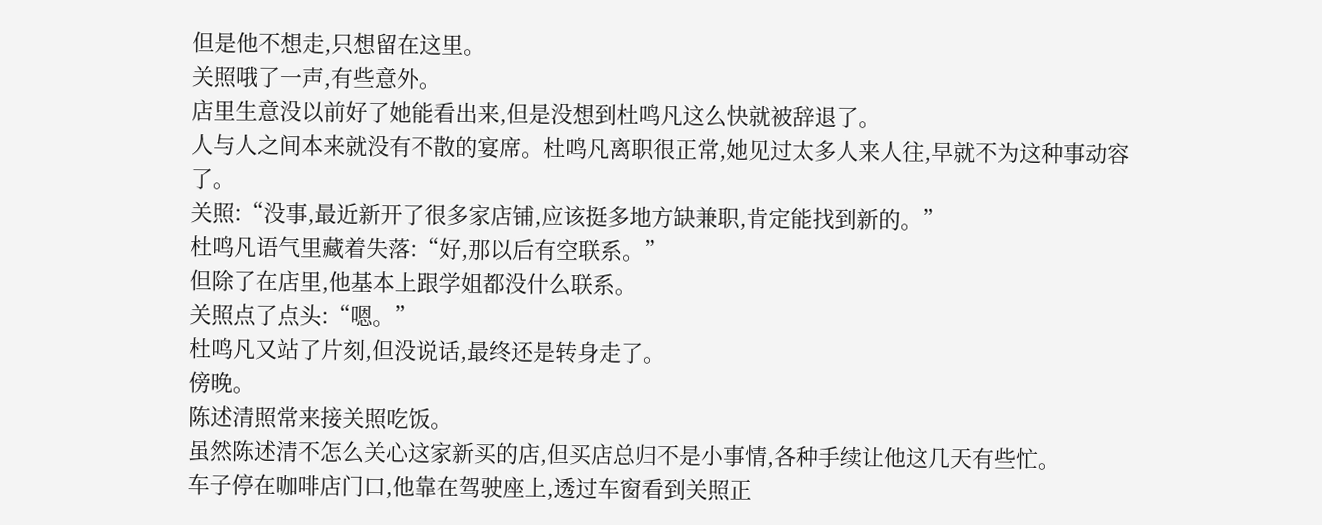但是他不想走,只想留在这里。
关照哦了一声,有些意外。
店里生意没以前好了她能看出来,但是没想到杜鸣凡这么快就被辞退了。
人与人之间本来就没有不散的宴席。杜鸣凡离职很正常,她见过太多人来人往,早就不为这种事动容了。
关照:“没事,最近新开了很多家店铺,应该挺多地方缺兼职,肯定能找到新的。”
杜鸣凡语气里藏着失落:“好,那以后有空联系。”
但除了在店里,他基本上跟学姐都没什么联系。
关照点了点头:“嗯。”
杜鸣凡又站了片刻,但没说话,最终还是转身走了。
傍晚。
陈述清照常来接关照吃饭。
虽然陈述清不怎么关心这家新买的店,但买店总归不是小事情,各种手续让他这几天有些忙。
车子停在咖啡店门口,他靠在驾驶座上,透过车窗看到关照正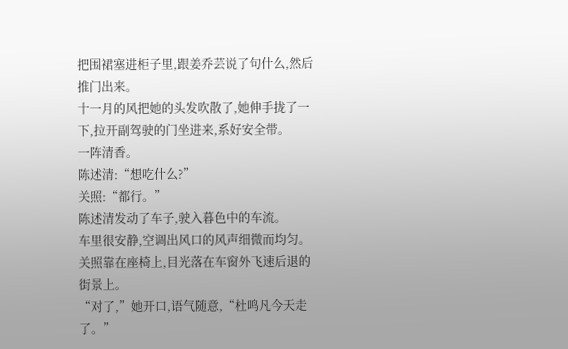把围裙塞进柜子里,跟姜乔芸说了句什么,然后推门出来。
十一月的风把她的头发吹散了,她伸手拢了一下,拉开副驾驶的门坐进来,系好安全带。
一阵清香。
陈述清:“想吃什么?”
关照:“都行。”
陈述清发动了车子,驶入暮色中的车流。
车里很安静,空调出风口的风声细微而均匀。
关照靠在座椅上,目光落在车窗外飞速后退的街景上。
“对了,”她开口,语气随意,“杜鸣凡今天走了。”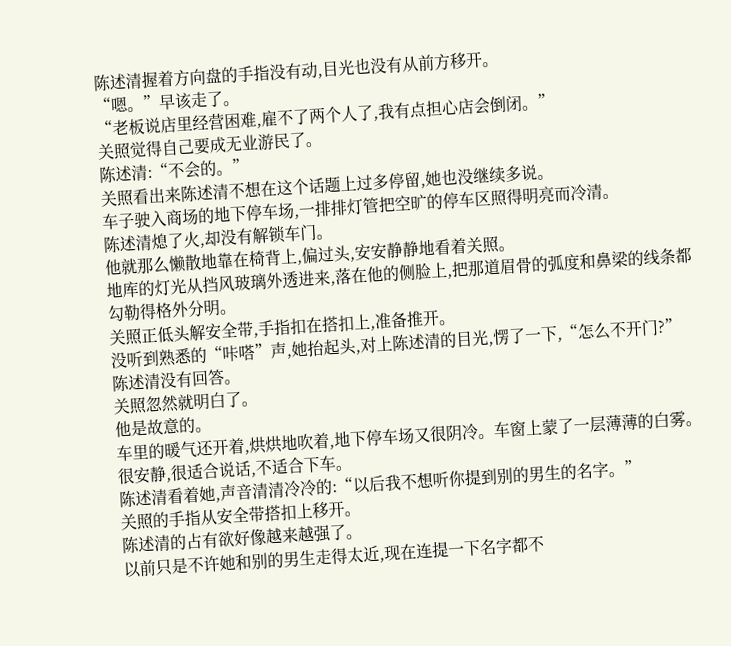陈述清握着方向盘的手指没有动,目光也没有从前方移开。
“嗯。”早该走了。
“老板说店里经营困难,雇不了两个人了,我有点担心店会倒闭。”
关照觉得自己要成无业游民了。
陈述清:“不会的。”
关照看出来陈述清不想在这个话题上过多停留,她也没继续多说。
车子驶入商场的地下停车场,一排排灯管把空旷的停车区照得明亮而冷清。
陈述清熄了火,却没有解锁车门。
他就那么懒散地靠在椅背上,偏过头,安安静静地看着关照。
地库的灯光从挡风玻璃外透进来,落在他的侧脸上,把那道眉骨的弧度和鼻梁的线条都勾勒得格外分明。
关照正低头解安全带,手指扣在搭扣上,准备推开。
没听到熟悉的“咔嗒”声,她抬起头,对上陈述清的目光,愣了一下,“怎么不开门?”
陈述清没有回答。
关照忽然就明白了。
他是故意的。
车里的暖气还开着,烘烘地吹着,地下停车场又很阴冷。车窗上蒙了一层薄薄的白雾。
很安静,很适合说话,不适合下车。
陈述清看着她,声音清清冷冷的:“以后我不想听你提到别的男生的名字。”
关照的手指从安全带搭扣上移开。
陈述清的占有欲好像越来越强了。
以前只是不许她和别的男生走得太近,现在连提一下名字都不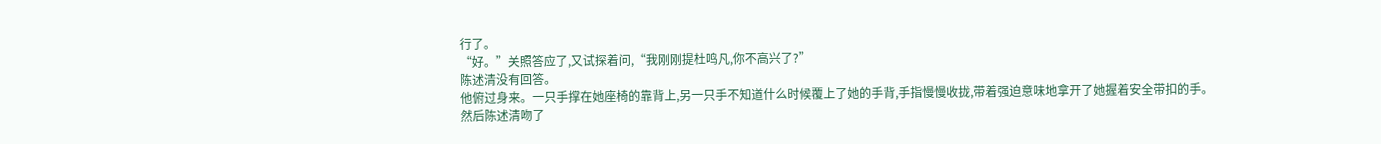行了。
“好。”关照答应了,又试探着问,“我刚刚提杜鸣凡,你不高兴了?”
陈述清没有回答。
他俯过身来。一只手撑在她座椅的靠背上,另一只手不知道什么时候覆上了她的手背,手指慢慢收拢,带着强迫意味地拿开了她握着安全带扣的手。
然后陈述清吻了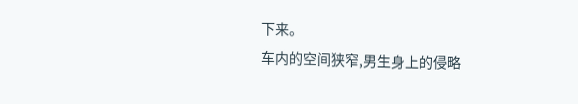下来。
车内的空间狭窄,男生身上的侵略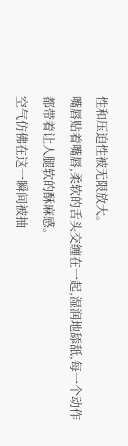性和压迫性被无限放大。
嘴唇贴着嘴唇,柔软的舌头交缠在一起,湿润地舔舐,每一个动作都带着让人腿软的酥麻感。
空气仿佛在这一瞬间被抽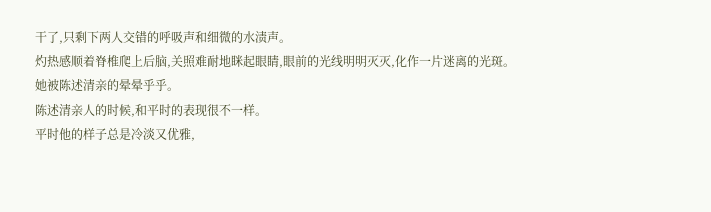干了,只剩下两人交错的呼吸声和细微的水渍声。
灼热感顺着脊椎爬上后脑,关照难耐地眯起眼睛,眼前的光线明明灭灭,化作一片迷离的光斑。
她被陈述清亲的晕晕乎乎。
陈述清亲人的时候,和平时的表现很不一样。
平时他的样子总是冷淡又优雅,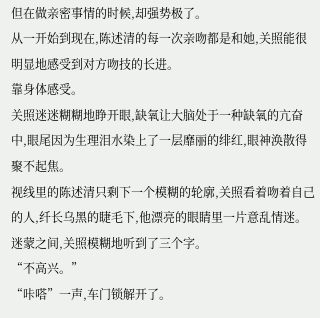但在做亲密事情的时候,却强势极了。
从一开始到现在,陈述清的每一次亲吻都是和她,关照能很明显地感受到对方吻技的长进。
靠身体感受。
关照迷迷糊糊地睁开眼,缺氧让大脑处于一种缺氧的亢奋中,眼尾因为生理泪水染上了一层靡丽的绯红,眼神涣散得聚不起焦。
视线里的陈述清只剩下一个模糊的轮廓,关照看着吻着自己的人,纤长乌黑的睫毛下,他漂亮的眼睛里一片意乱情迷。
迷蒙之间,关照模糊地听到了三个字。
“不高兴。”
“咔嗒”一声,车门锁解开了。